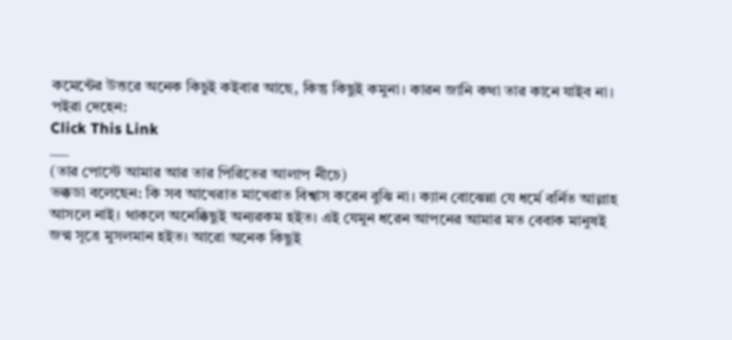কমেন্টের উত্তরে অনেক কিচুই কইবার আছে, কিন্তু কিছুই কমুনা। কারন জানি কথা তার কানে যাইব না।
পইরা দেহেন:
Click This Link
___
(তার পোস্টে আমার আর তার পিরিতের আলাপ নীচে)
ভক্কডা বলেছেন: কি সব আখেরাত মাখেরাত বিশ্বাস করেন বুঝি না। ক্যান বোঝেন্না যে ধর্মে বর্নিত আল্লাহ আসলে নাই। থাকলে অনেক্কিছুই অন্যরকম হইত। এই যেমুন ধরেন আপনের আমার মত বেবাক মানুষই জন্ম সূত্রে মুসলমান হইত। আরো অনেক কিছুই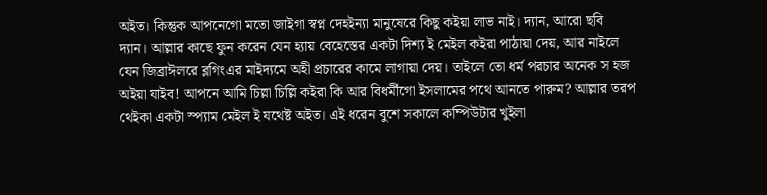অইত। কিন্তুক আপনেগো মতো জাইগা স্বপ্ন দেহইন্যা মানুষেরে কিছু কইয়া লাভ নাই। দ্যান, আরো ছবি দ্যান। আল্লার কাছে ফুন করেন যেন হ্যায় বেহেস্তের একটা দিশ্য ই মেইল কইরা পাঠায়া দেয়, আর নাইলে যেন জিব্রাঈলরে ব্লগিংএর মাইদ্যমে অহী প্রচারের কামে লাগায়া দেয়। তাইলে তো ধর্ম পরচার অনেক স হজ অইয়া যাইব! আপনে আমি চিল্লা চিল্লি কইরা কি আর বিধর্মীগো ইসলামের পথে আনতে পারুম? আল্লার তরপ থেইকা একটা স্প্যাম মেইল ই যথেষ্ট অইত। এই ধরেন বুশে সকালে কম্পিউটার খুইলা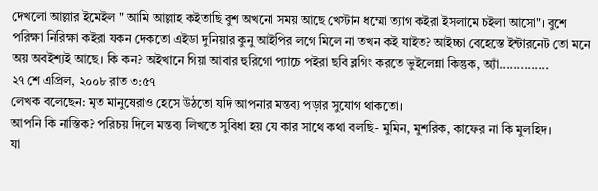দেখলো আল্লার ইমেইল " আমি আল্লাহ কইতাছি বুশ অখনো সময় আছে খেস্টান ধম্মো ত্যাগ কইরা ইসলামে চইলা আসো"। বুশে পরিক্ষা নিরিক্ষা কইরা যকন দেকতো এইডা দুনিয়ার কুনু আইপির লগে মিলে না তখন কই যাইত? আইচ্চা বেহেস্তে ইন্টারনেট তো মনে অয় অবইশ্যই আছে। কি কন? অইখানে গিয়া আবার হুরিগো প্যাচে পইরা ছবি ব্লগিং করতে ভুইলেন্না কিন্তুক, অ্যাঁ..............
২৭ শে এপ্রিল, ২০০৮ রাত ৩:৫৭
লেখক বলেছেন: মৃত মানুষেরাও হেসে উঠতো যদি আপনার মন্তব্য পড়ার সুযোগ থাকতো।
আপনি কি নাস্তিক? পরিচয় দিলে মন্তব্য লিখতে সুবিধা হয় যে কার সাথে কথা বলছি- মুমিন, মুশরিক, কাফের না কি মুলহিদ।
যা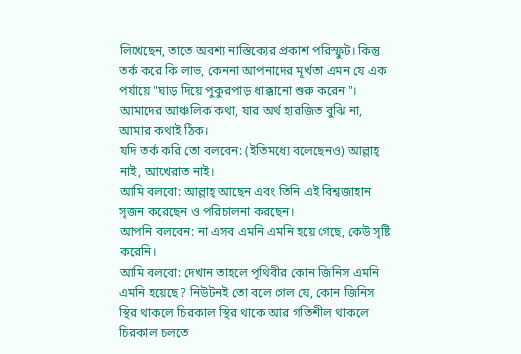লিখেছেন, তাতে অবশ্য নাস্তিক্যের প্রকাশ পরিস্ফুট। কিন্তু তর্ক করে কি লাভ, কেননা আপনাদের মূর্খতা এমন যে এক পর্যায়ে "ঘাড় দিয়ে পুকুরপাড় ধাক্কানো শুরু করেন"। আমাদের আঞ্চলিক কথা, যার অর্থ হারজিত বুঝি না, আমার কথাই ঠিক।
যদি তর্ক করি তো বলবেন: (ইতিমধ্যে বলেছেনও) আল্লাহ্ নাই, আখেরাত নাই।
আমি বলবো: আল্লাহ্ আছেন এবং তিনি এই বিশ্বজাহান সৃজন করেছেন ও পরিচালনা করছেন।
আপনি বলবেন: না এসব এমনি এমনি হয়ে গেছে, কেউ সৃষ্টি করেনি।
আমি বলবো: দেখান তাহলে পৃথিবীর কোন জিনিস এমনি এমনি হয়েছে? নিউটনই তো বলে গেল যে, কোন জিনিস স্থির থাকলে চিরকাল স্থির থাকে আর গতিশীল থাকলে চিরকাল চলতে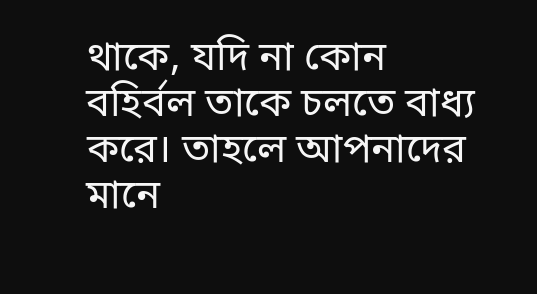থাকে, যদি না কোন বহির্বল তাকে চলতে বাধ্য করে। তাহলে আপনাদের মানে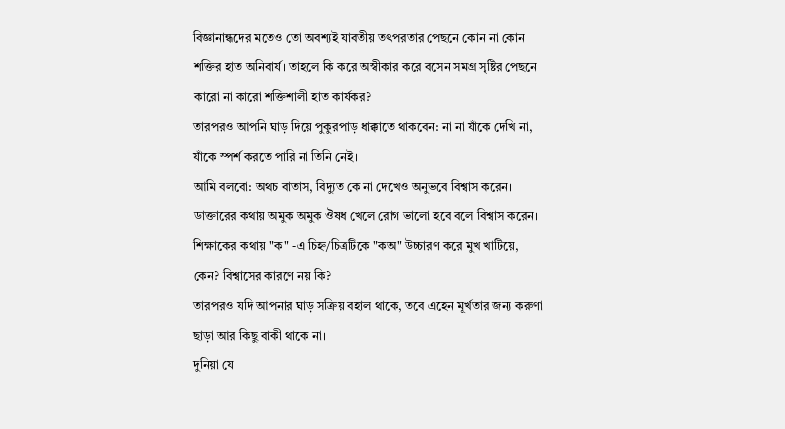বিজ্ঞানান্ধদের মতেও তো অবশ্যই যাবতীয় তৎপরতার পেছনে কোন না কোন শক্তির হাত অনিবার্য। তাহলে কি করে অস্বীকার করে বসেন সমগ্র সৃষ্টির পেছনে কারো না কারো শক্তিশালী হাত কার্যকর?
তারপরও আপনি ঘাড় দিয়ে পুকুরপাড় ধাক্কাতে থাকবেন: না না যাঁকে দেখি না, যাঁকে স্পর্শ করতে পারি না তিনি নেই।
আমি বলবো: অথচ বাতাস, বিদ্যুত কে না দেখেও অনুভবে বিশ্বাস করেন। ডাক্তারের কথায় অমুক অমুক ঔষধ খেলে রোগ ভালো হবে বলে বিশ্বাস করেন। শিক্ষাকের কথায় "ক" -এ চিহ্ন/চিত্রটিকে "কঅ" উচ্চারণ করে মুখ খাটিয়ে, কেন? বিশ্বাসের কারণে নয় কি?
তারপরও যদি আপনার ঘাড় সক্রিয় বহাল থাকে, তবে এহেন মূর্খতার জন্য করুণা ছাড়া আর কিছু বাকী থাকে না।
দুনিয়া যে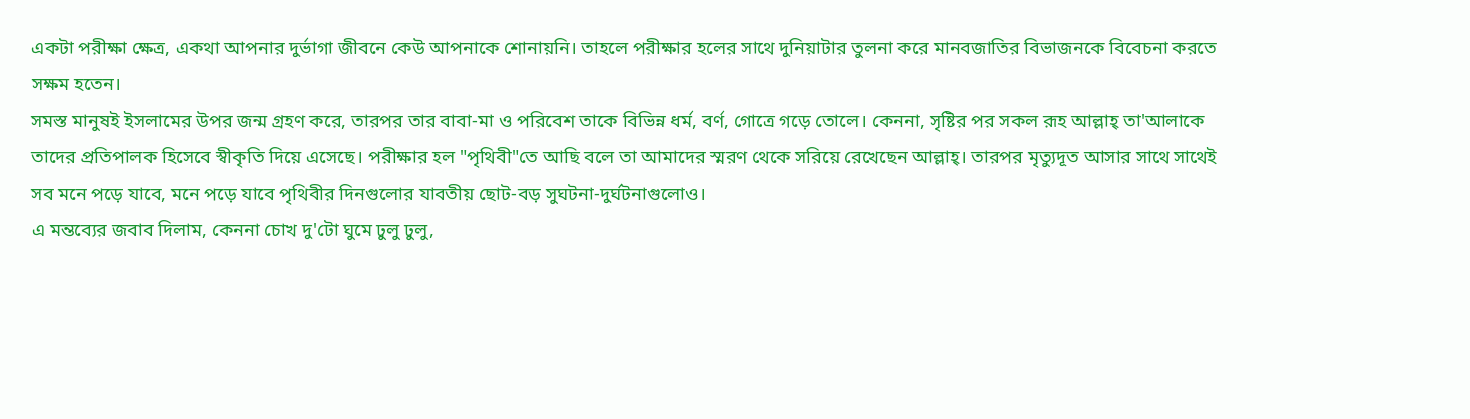একটা পরীক্ষা ক্ষেত্র, একথা আপনার দুর্ভাগা জীবনে কেউ আপনাকে শোনায়নি। তাহলে পরীক্ষার হলের সাথে দুনিয়াটার তুলনা করে মানবজাতির বিভাজনকে বিবেচনা করতে সক্ষম হতেন।
সমস্ত মানুষই ইসলামের উপর জন্ম গ্রহণ করে, তারপর তার বাবা-মা ও পরিবেশ তাকে বিভিন্ন ধর্ম, বর্ণ, গোত্রে গড়ে তোলে। কেননা, সৃষ্টির পর সকল রূহ আল্লাহ্ তা'আলাকে তাদের প্রতিপালক হিসেবে স্বীকৃতি দিয়ে এসেছে। পরীক্ষার হল "পৃথিবী"তে আছি বলে তা আমাদের স্মরণ থেকে সরিয়ে রেখেছেন আল্লাহ্। তারপর মৃত্যুদূত আসার সাথে সাথেই সব মনে পড়ে যাবে, মনে পড়ে যাবে পৃথিবীর দিনগুলোর যাবতীয় ছোট-বড় সুঘটনা-দুর্ঘটনাগুলোও।
এ মন্তব্যের জবাব দিলাম, কেননা চোখ দু'টো ঘুমে ঢুলু ঢুলু,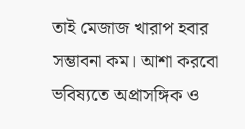তাই মেজাজ খারাপ হবার সম্ভাবনা কম। আশা করবো ভবিষ্যতে অপ্রাসঙ্গিক ও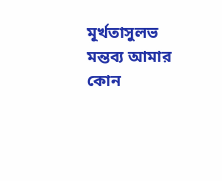মূর্খতাসুলভ মন্তব্য আমার কোন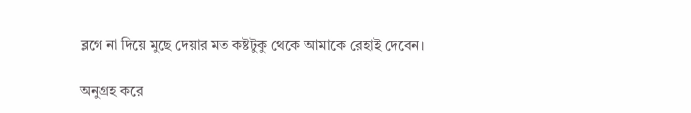ব্লগে না দিয়ে মুছে দেয়ার মত কষ্টটুকু থেকে আমাকে রেহাই দেবেন।

অনুগ্রহ করে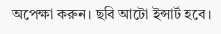অপেক্ষা করুন। ছবি আটো ইন্সার্ট হবে।